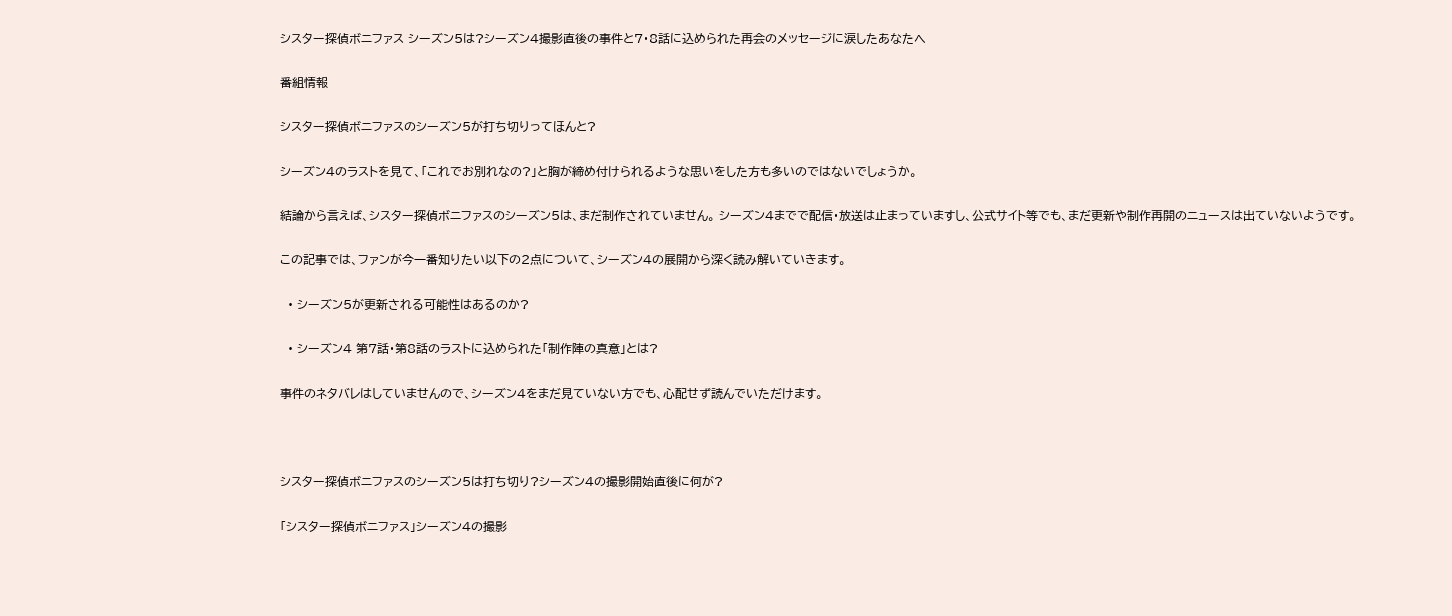シスター探偵ボニファス シーズン5は?シーズン4撮影直後の事件と7・8話に込められた再会のメッセージに涙したあなたへ

番組情報

シスター探偵ボニファスのシーズン5が打ち切りってほんと?

シーズン4のラストを見て、「これでお別れなの?」と胸が締め付けられるような思いをした方も多いのではないでしょうか。

結論から言えば、シスター探偵ボニファスのシーズン5は、まだ制作されていません。 シーズン4までで配信・放送は止まっていますし、公式サイト等でも、まだ更新や制作再開のニュースは出ていないようです。

この記事では、ファンが今一番知りたい以下の2点について、シーズン4の展開から深く読み解いていきます。

  • シーズン5が更新される可能性はあるのか?

  • シーズン4 第7話・第8話のラストに込められた「制作陣の真意」とは?

事件のネタバレはしていませんので、シーズン4をまだ見ていない方でも、心配せず読んでいただけます。



シスター探偵ボニファスのシーズン5は打ち切り?シーズン4の撮影開始直後に何が?

「シスター探偵ボニファス」シーズン4の撮影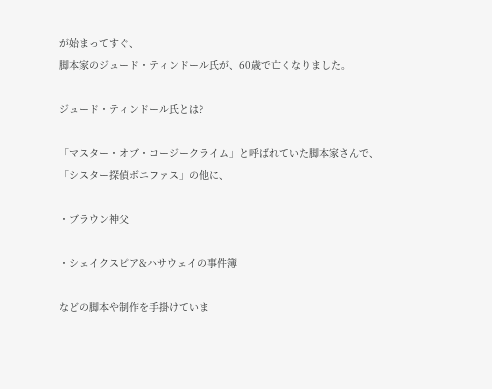が始まってすぐ、
脚本家のジュード・ティンドール氏が、60歳で亡くなりました。

ジュード・ティンドール氏とは?

「マスター・オブ・コージークライム」と呼ばれていた脚本家さんで、
「シスター探偵ボニファス」の他に、

・ブラウン神父

・シェイクスピア&ハサウェイの事件簿

などの脚本や制作を手掛けていま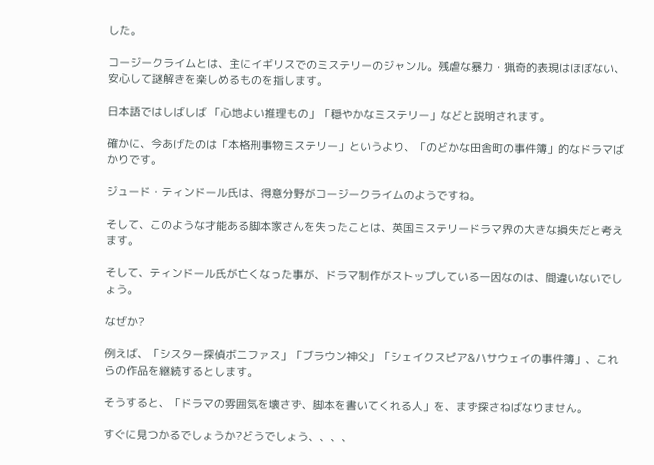した。

コージークライムとは、主にイギリスでのミステリーのジャンル。残虐な暴力・猟奇的表現はほぼない、安心して謎解きを楽しめるものを指します。

日本語ではしばしば 「心地よい推理もの」「穏やかなミステリー」などと説明されます。

確かに、今あげたのは「本格刑事物ミステリー」というより、「のどかな田舎町の事件簿」的なドラマばかりです。

ジュード・ティンドール氏は、得意分野がコージークライムのようですね。

そして、このような才能ある脚本家さんを失ったことは、英国ミステリードラマ界の大きな損失だと考えます。

そして、ティンドール氏が亡くなった事が、ドラマ制作がストップしている一因なのは、間違いないでしょう。

なぜか?

例えば、「シスター探偵ボニファス」「ブラウン神父」「シェイクスピア&ハサウェイの事件簿」、これらの作品を継続するとします。

そうすると、「ドラマの雰囲気を壊さず、脚本を書いてくれる人」を、まず探さねばなりません。

すぐに見つかるでしょうか?どうでしょう、、、、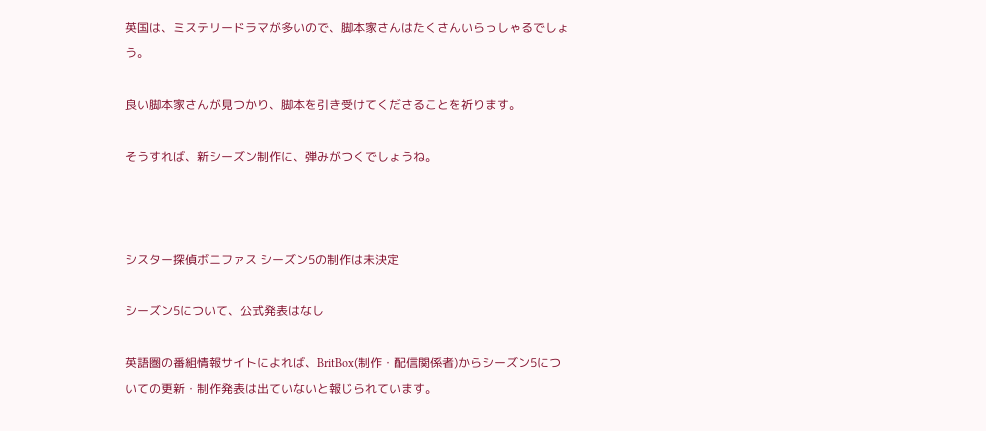英国は、ミステリードラマが多いので、脚本家さんはたくさんいらっしゃるでしょう。

良い脚本家さんが見つかり、脚本を引き受けてくださることを祈ります。

そうすれば、新シーズン制作に、弾みがつくでしょうね。



シスター探偵ボニファス シーズン5の制作は未決定

シーズン5について、公式発表はなし

英語圏の番組情報サイトによれば、BritBox(制作・配信関係者)からシーズン5についての更新・制作発表は出ていないと報じられています。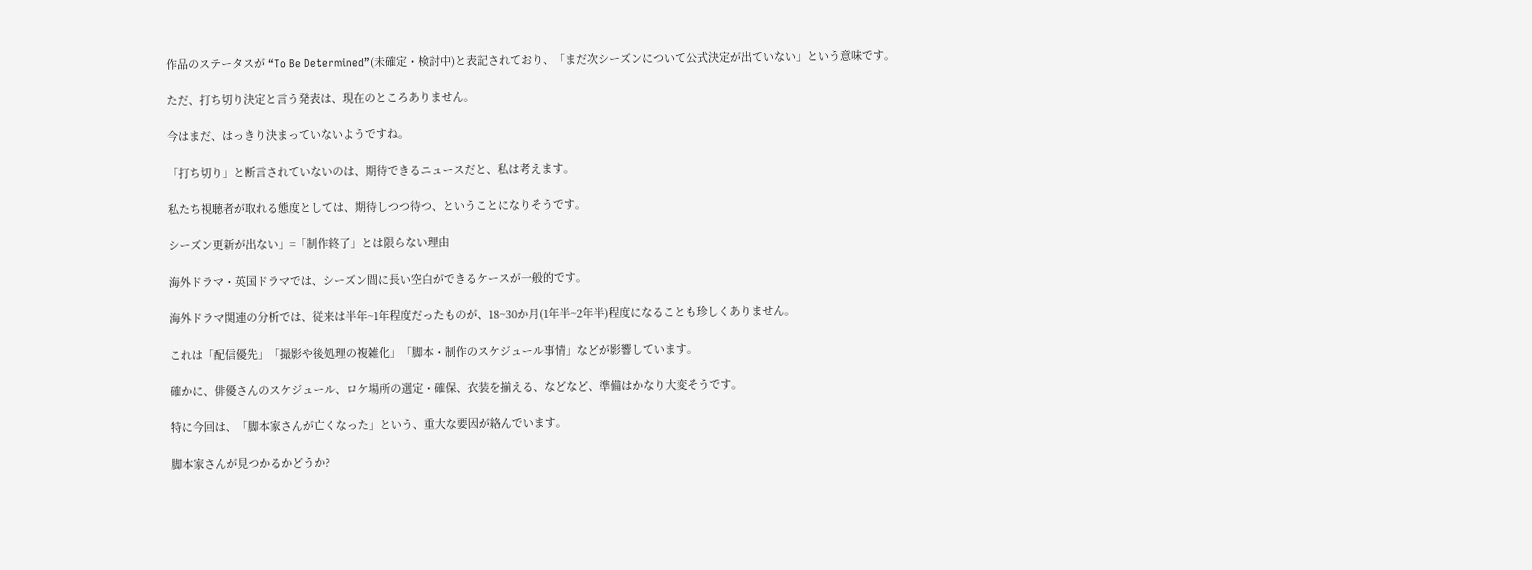作品のステータスが “To Be Determined”(未確定・検討中)と表記されており、「まだ次シーズンについて公式決定が出ていない」という意味です。

ただ、打ち切り決定と言う発表は、現在のところありません。

今はまだ、はっきり決まっていないようですね。

「打ち切り」と断言されていないのは、期待できるニュースだと、私は考えます。

私たち視聴者が取れる態度としては、期待しつつ待つ、ということになりそうです。

シーズン更新が出ない」=「制作終了」とは限らない理由

海外ドラマ・英国ドラマでは、シーズン間に長い空白ができるケースが一般的です。

海外ドラマ関連の分析では、従来は半年~1年程度だったものが、18~30か月(1年半~2年半)程度になることも珍しくありません。

これは「配信優先」「撮影や後処理の複雑化」「脚本・制作のスケジュール事情」などが影響しています。

確かに、俳優さんのスケジュール、ロケ場所の選定・確保、衣装を揃える、などなど、準備はかなり大変そうです。

特に今回は、「脚本家さんが亡くなった」という、重大な要因が絡んでいます。

脚本家さんが見つかるかどうか?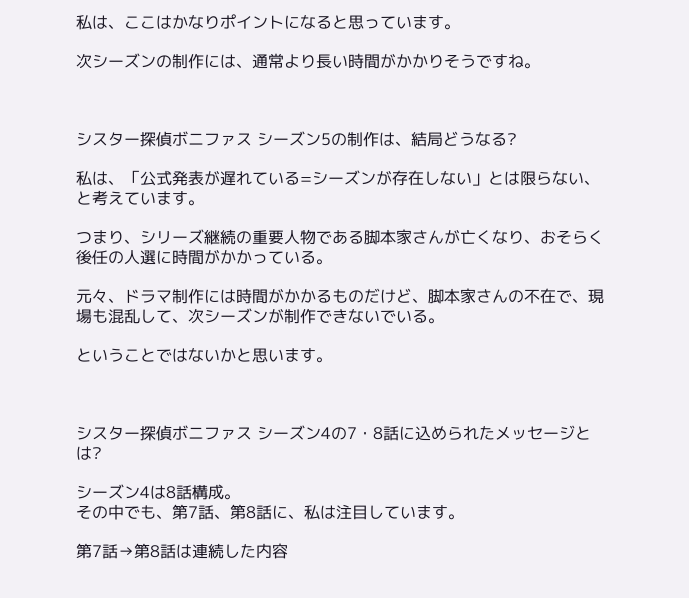私は、ここはかなりポイントになると思っています。

次シーズンの制作には、通常より長い時間がかかりそうですね。



シスター探偵ボニファス シーズン5の制作は、結局どうなる?

私は、「公式発表が遅れている=シーズンが存在しない」とは限らない、と考えています。

つまり、シリーズ継続の重要人物である脚本家さんが亡くなり、おそらく後任の人選に時間がかかっている。

元々、ドラマ制作には時間がかかるものだけど、脚本家さんの不在で、現場も混乱して、次シーズンが制作できないでいる。

ということではないかと思います。



シスター探偵ボニファス シーズン4の7・8話に込められたメッセージとは?

シーズン4は8話構成。
その中でも、第7話、第8話に、私は注目しています。

第7話→第8話は連続した内容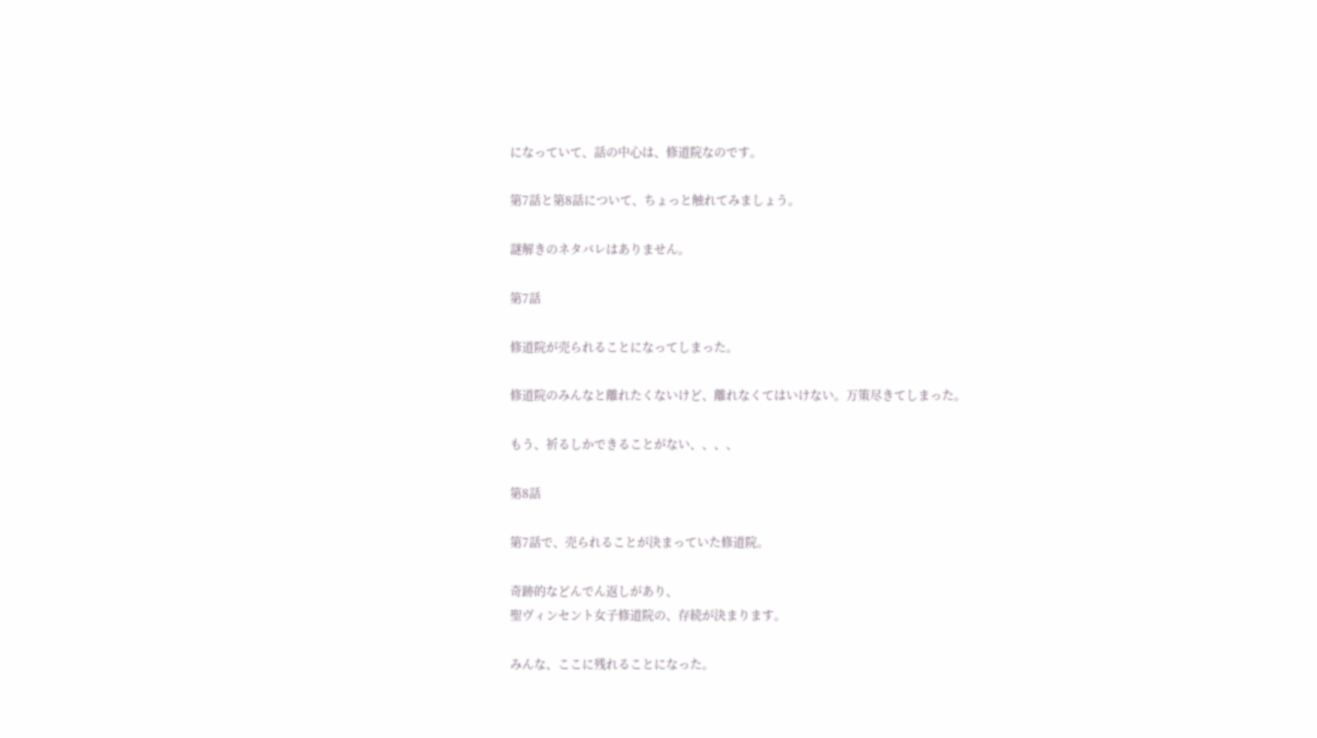になっていて、話の中心は、修道院なのです。

第7話と第8話について、ちょっと触れてみましょう。

謎解きのネタバレはありません。

第7話

修道院が売られることになってしまった。

修道院のみんなと離れたくないけど、離れなくてはいけない。万策尽きてしまった。

もう、祈るしかできることがない、、、、

第8話

第7話で、売られることが決まっていた修道院。

奇跡的などんでん返しがあり、
聖ヴィンセント女子修道院の、存続が決まります。

みんな、ここに残れることになった。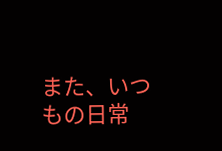また、いつもの日常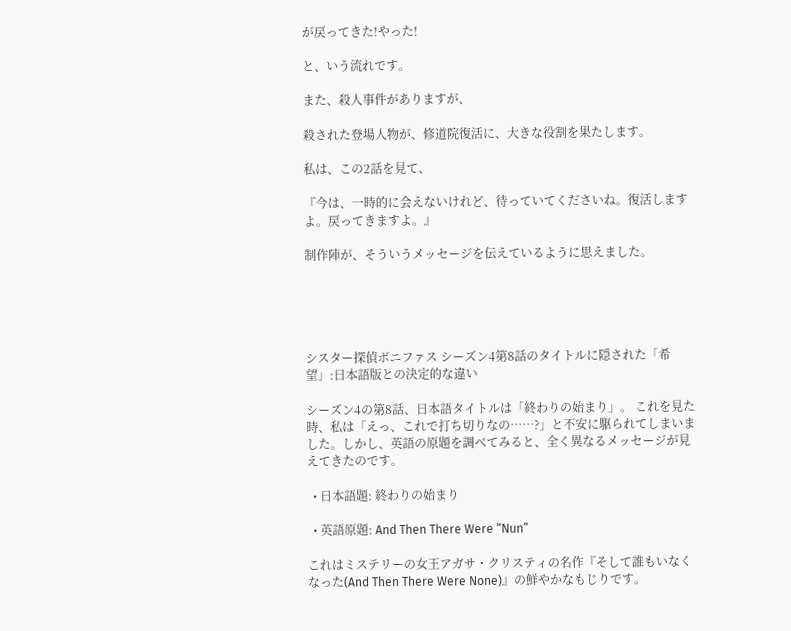が戻ってきた!やった!

と、いう流れです。

また、殺人事件がありますが、

殺された登場人物が、修道院復活に、大きな役割を果たします。

私は、この2話を見て、

『今は、一時的に会えないけれど、待っていてくださいね。復活しますよ。戻ってきますよ。』

制作陣が、そういうメッセージを伝えているように思えました。





シスター探偵ボニファス シーズン4第8話のタイトルに隠された「希望」:日本語版との決定的な違い

シーズン4の第8話、日本語タイトルは「終わりの始まり」。 これを見た時、私は「えっ、これで打ち切りなの……?」と不安に駆られてしまいました。しかし、英語の原題を調べてみると、全く異なるメッセージが見えてきたのです。

  • 日本語題: 終わりの始まり

  • 英語原題: And Then There Were “Nun”

これはミステリーの女王アガサ・クリスティの名作『そして誰もいなくなった(And Then There Were None)』の鮮やかなもじりです。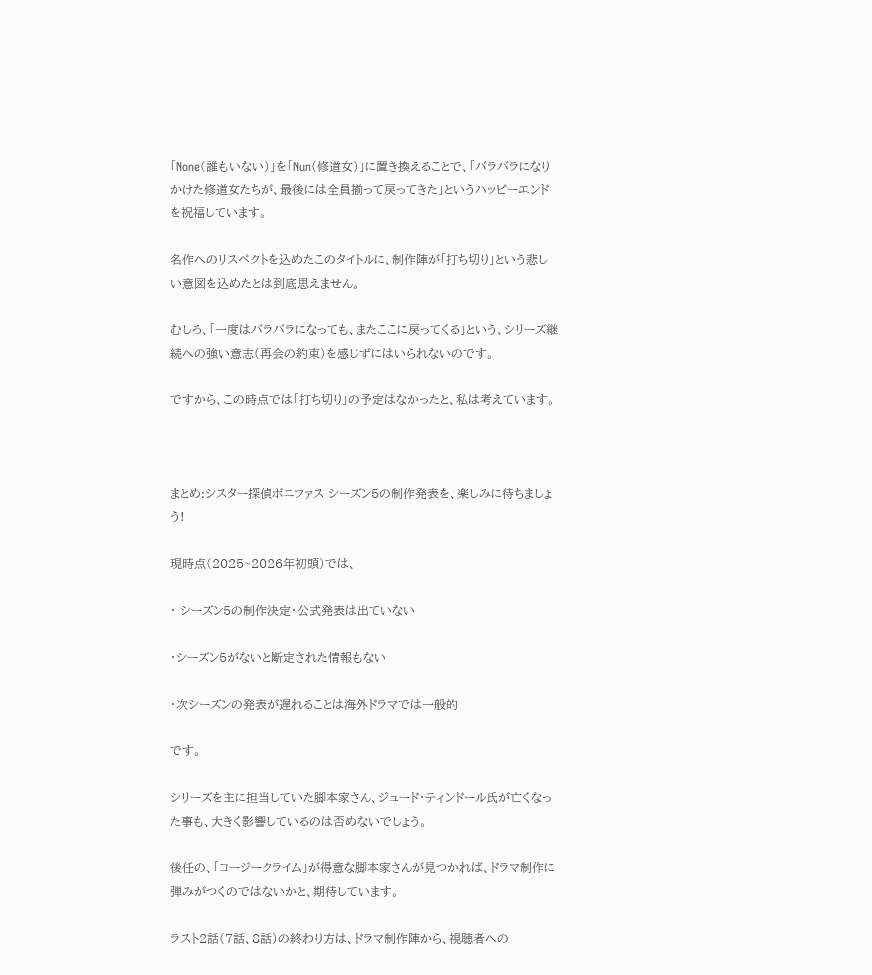「None(誰もいない)」を「Nun(修道女)」に置き換えることで、「バラバラになりかけた修道女たちが、最後には全員揃って戻ってきた」というハッピーエンドを祝福しています。

名作へのリスペクトを込めたこのタイトルに、制作陣が「打ち切り」という悲しい意図を込めたとは到底思えません。

むしろ、「一度はバラバラになっても、またここに戻ってくる」という、シリーズ継続への強い意志(再会の約束)を感じずにはいられないのです。

ですから、この時点では「打ち切り」の予定はなかったと、私は考えています。



まとめ:シスター探偵ボニファス シーズン5の制作発表を、楽しみに待ちましょう!

現時点(2025~2026年初頭)では、

・ シーズン5の制作決定・公式発表は出ていない

・シーズン5がないと断定された情報もない

・次シーズンの発表が遅れることは海外ドラマでは一般的

です。

シリーズを主に担当していた脚本家さん、ジュード・ティンドール氏が亡くなった事も、大きく影響しているのは否めないでしょう。

後任の、「コージークライム」が得意な脚本家さんが見つかれば、ドラマ制作に弾みがつくのではないかと、期待しています。

ラスト2話(7話、8話)の終わり方は、ドラマ制作陣から、視聴者への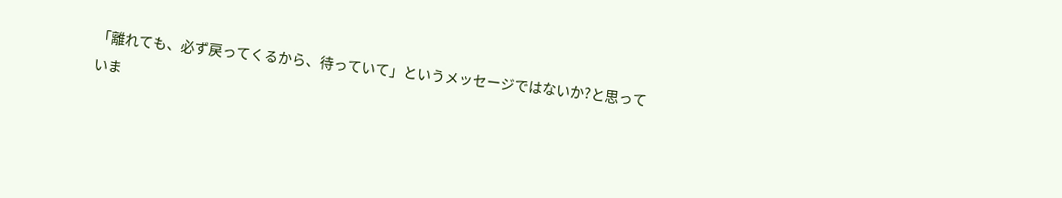「離れても、必ず戻ってくるから、待っていて」というメッセージではないか?と思っていま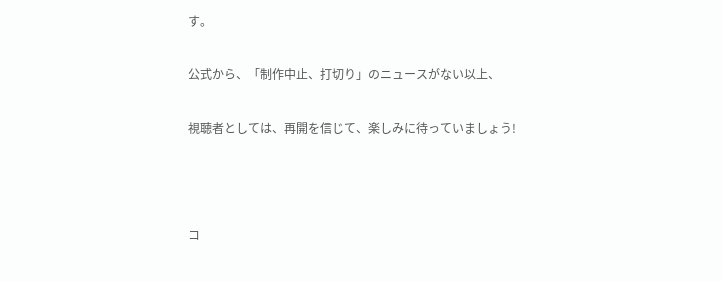す。

公式から、「制作中止、打切り」のニュースがない以上、

視聴者としては、再開を信じて、楽しみに待っていましょう!



コ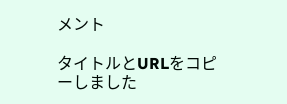メント

タイトルとURLをコピーしました